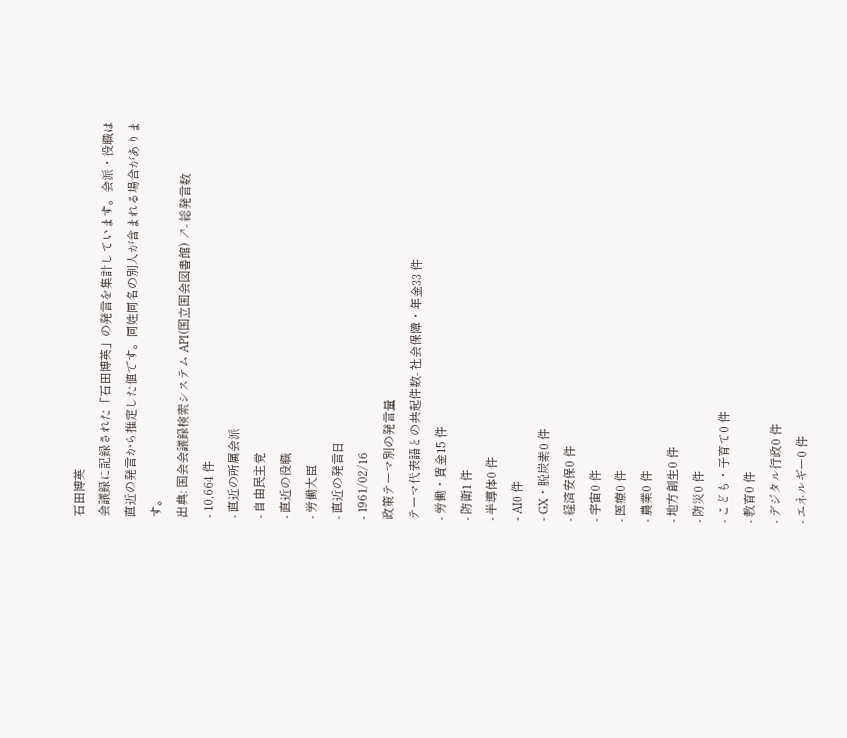石田博英
会議録に記録された「石田博英」の発言を集計しています。会派・役職は直近の発言から推定した値です。同姓同名の別人が含まれる場合があります。
出典: 国会会議録検索システム API(国立国会図書館) ↗- 総発言数
- 10,664 件
- 直近の所属会派
- 自由民主党
- 直近の役職
- 労働大臣
- 直近の発言日
- 1961/02/16
政策テーマ別の発言量
テーマ代表語との共起件数- 社会保障・年金33 件
- 労働・賃金15 件
- 防衛1 件
- 半導体0 件
- AI0 件
- GX・脱炭素0 件
- 経済安保0 件
- 宇宙0 件
- 医療0 件
- 農業0 件
- 地方創生0 件
- 防災0 件
- こども・子育て0 件
- 教育0 件
- デジタル行政0 件
- エネルギー0 件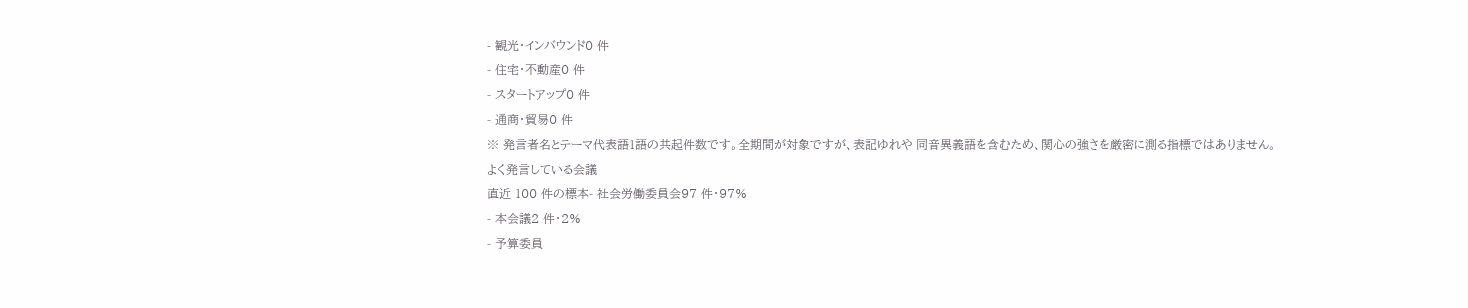- 観光・インバウンド0 件
- 住宅・不動産0 件
- スタートアップ0 件
- 通商・貿易0 件
※ 発言者名とテーマ代表語1語の共起件数です。全期間が対象ですが、表記ゆれや 同音異義語を含むため、関心の強さを厳密に測る指標ではありません。
よく発言している会議
直近 100 件の標本- 社会労働委員会97 件・97%
- 本会議2 件・2%
- 予算委員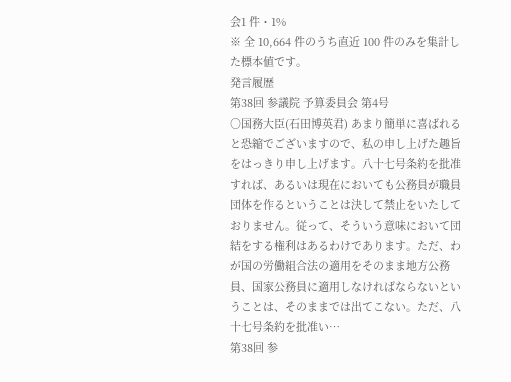会1 件・1%
※ 全 10,664 件のうち直近 100 件のみを集計した標本値です。
発言履歴
第38回 参議院 予算委員会 第4号
○国務大臣(石田博英君) あまり簡単に喜ばれると恐縮でございますので、私の申し上げた趣旨をはっきり申し上げます。八十七号条約を批准すれば、あるいは現在においても公務員が職員団体を作るということは決して禁止をいたしておりません。従って、そういう意味において団結をする権利はあるわけであります。ただ、わが国の労働組合法の適用をそのまま地方公務員、国家公務員に適用しなければならないということは、そのままでは出てこない。ただ、八十七号条約を批准い…
第38回 参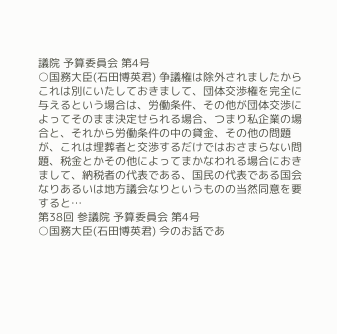議院 予算委員会 第4号
○国務大臣(石田博英君) 争議権は除外されましたからこれは別にいたしておきまして、団体交渉権を完全に与えるという場合は、労働条件、その他が団体交渉によってそのまま決定せられる場合、つまり私企業の場合と、それから労働条件の中の貸金、その他の問題が、これは埋葬者と交渉するだけではおさまらない問題、税金とかその他によってまかなわれる場合におきまして、納税者の代表である、国民の代表である国会なりあるいは地方議会なりというものの当然同意を要すると…
第38回 参議院 予算委員会 第4号
○国務大臣(石田博英君) 今のお話であ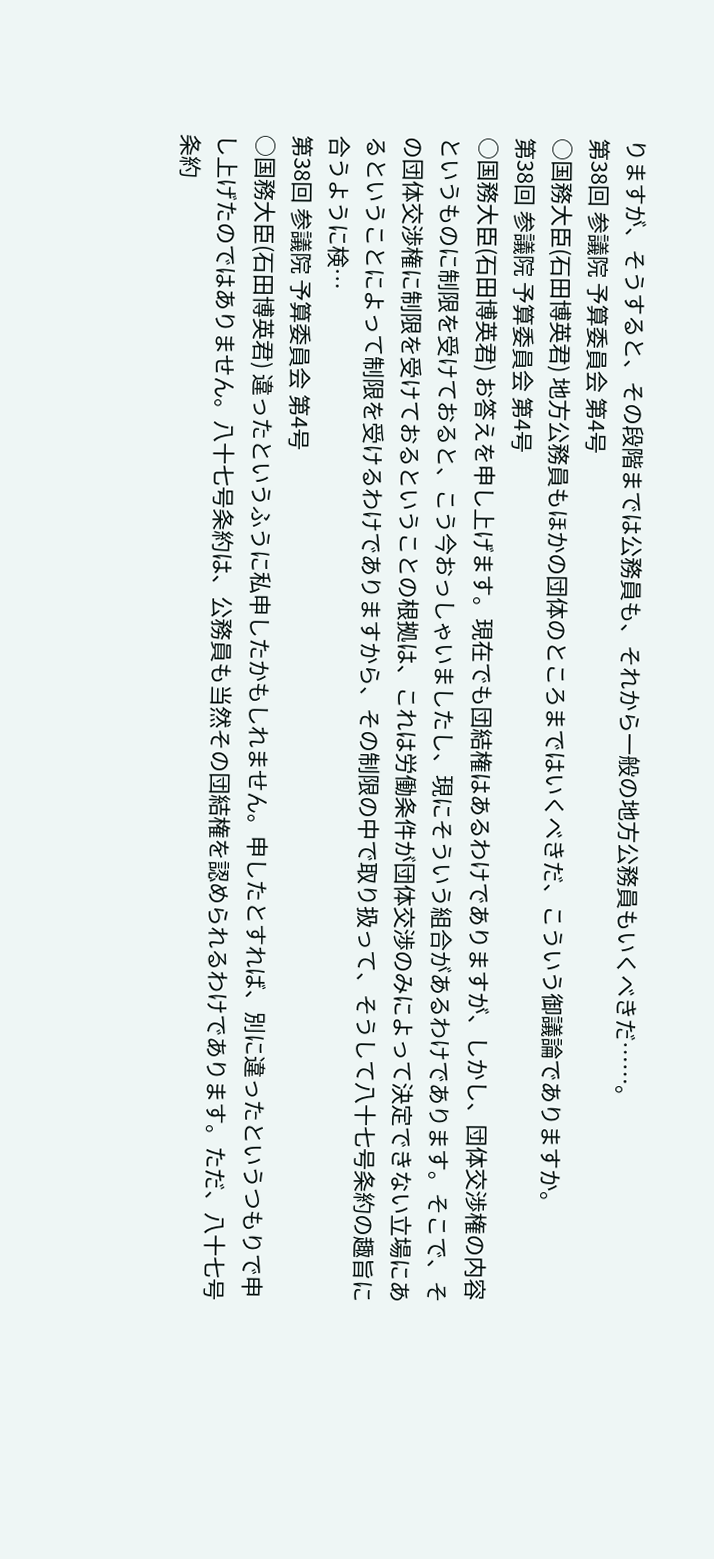りますが、そうすると、その段階までは公務員も、それから一般の地方公務員もいくべきだ……。
第38回 参議院 予算委員会 第4号
○国務大臣(石田博英君) 地方公務員もほかの団体のところまではいくべきだ、こういう御議論でありますか。
第38回 参議院 予算委員会 第4号
○国務大臣(石田博英君) お答えを申し上げます。現在でも団結権はあるわけでありますが、しかし、団体交渉権の内容というものに制限を受けておると、こう今おっしゃいましたし、現にそういう組合があるわけであります。そこで、その団体交渉権に制限を受けておるということの根拠は、これは労働条件が団体交渉のみによって決定できない立場にあるということによって制限を受けるわけでありますから、その制限の中で取り扱って、そうして八十七号条約の趣旨に合うように検…
第38回 参議院 予算委員会 第4号
○国務大臣(石田博英君) 違ったというふうに私申したかもしれません。申したとすれば、別に違ったというつもりで申し上げたのではありません。八十七号条約は、公務員も当然その団結権を認められるわけであります。ただ、八十七号条約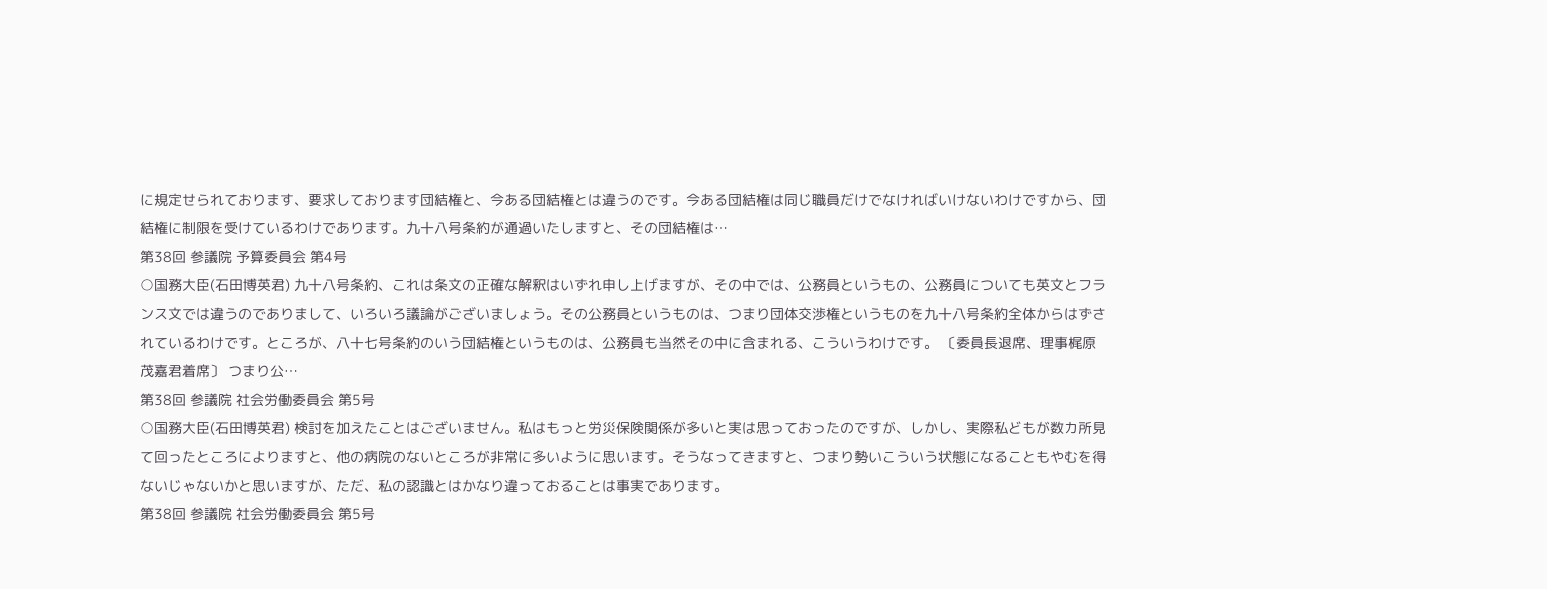に規定せられております、要求しております団結権と、今ある団結権とは違うのです。今ある団結権は同じ職員だけでなければいけないわけですから、団結権に制限を受けているわけであります。九十八号条約が通過いたしますと、その団結権は…
第38回 参議院 予算委員会 第4号
○国務大臣(石田博英君) 九十八号条約、これは条文の正確な解釈はいずれ申し上げますが、その中では、公務員というもの、公務員についても英文とフランス文では違うのでありまして、いろいろ議論がございましょう。その公務員というものは、つまり団体交渉権というものを九十八号条約全体からはずされているわけです。ところが、八十七号条約のいう団結権というものは、公務員も当然その中に含まれる、こういうわけです。 〔委員長退席、理事梶原茂嘉君着席〕 つまり公…
第38回 参議院 社会労働委員会 第5号
○国務大臣(石田博英君) 検討を加えたことはございません。私はもっと労災保険関係が多いと実は思っておったのですが、しかし、実際私どもが数カ所見て回ったところによりますと、他の病院のないところが非常に多いように思います。そうなってきますと、つまり勢いこういう状態になることもやむを得ないじゃないかと思いますが、ただ、私の認識とはかなり違っておることは事実であります。
第38回 参議院 社会労働委員会 第5号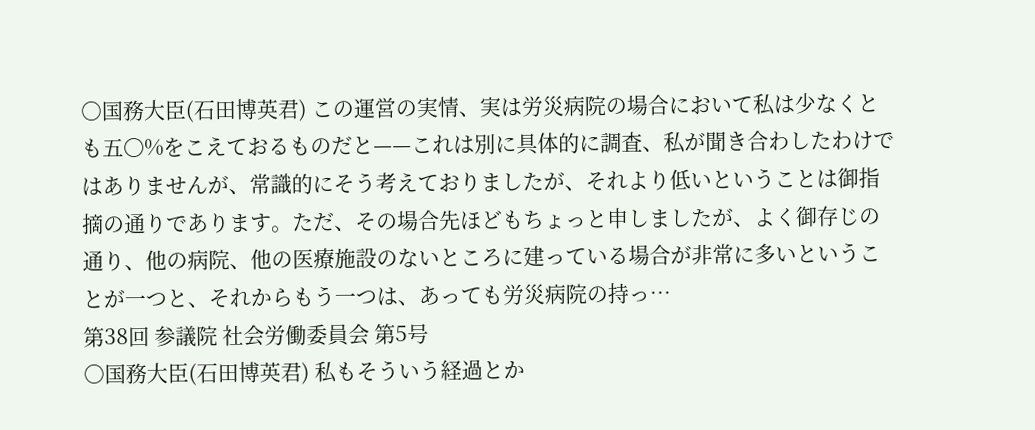○国務大臣(石田博英君) この運営の実情、実は労災病院の場合において私は少なくとも五〇%をこえておるものだと——これは別に具体的に調査、私が聞き合わしたわけではありませんが、常識的にそう考えておりましたが、それより低いということは御指摘の通りであります。ただ、その場合先ほどもちょっと申しましたが、よく御存じの通り、他の病院、他の医療施設のないところに建っている場合が非常に多いということが一つと、それからもう一つは、あっても労災病院の持っ…
第38回 参議院 社会労働委員会 第5号
○国務大臣(石田博英君) 私もそういう経過とか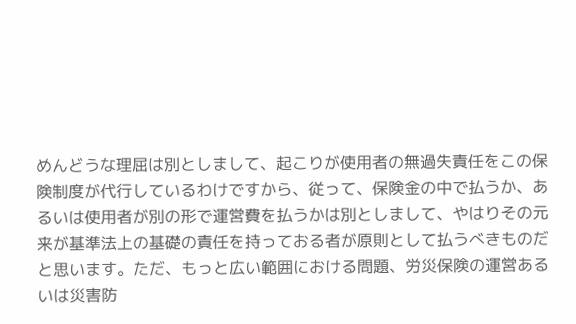めんどうな理屈は別としまして、起こりが使用者の無過失責任をこの保険制度が代行しているわけですから、従って、保険金の中で払うか、あるいは使用者が別の形で運営費を払うかは別としまして、やはりその元来が基準法上の基礎の責任を持っておる者が原則として払うべきものだと思います。ただ、もっと広い範囲における問題、労災保険の運営あるいは災害防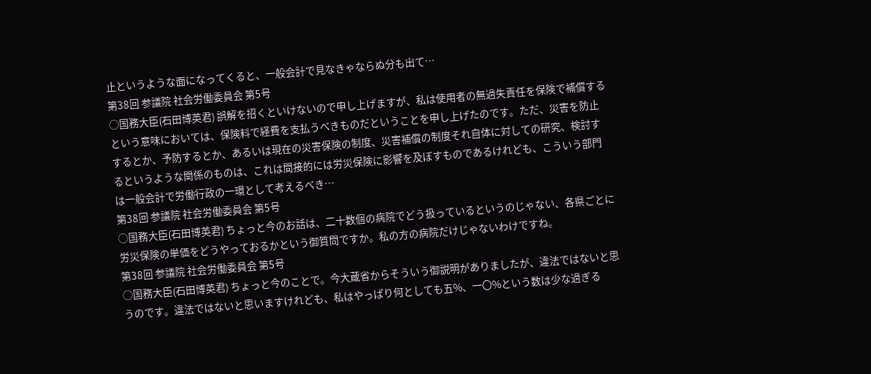止というような面になってくると、一般会計で見なきゃならぬ分も出て…
第38回 参議院 社会労働委員会 第5号
○国務大臣(石田博英君) 誤解を招くといけないので申し上げますが、私は使用者の無過失責任を保険で補償するという意味においては、保険料で経費を支払うべきものだということを申し上げたのです。ただ、災害を防止するとか、予防するとか、あるいは現在の災害保険の制度、災害補償の制度それ自体に対しての研究、検討するというような関係のものは、これは間接的には労災保険に影響を及ぼすものであるけれども、こういう部門は一般会計で労働行政の一環として考えるべき…
第38回 参議院 社会労働委員会 第5号
○国務大臣(石田博英君) ちょっと今のお話は、二十数個の病院でどう扱っているというのじゃない、各県ごとに労災保険の単価をどうやっておるかという御質問ですか。私の方の病院だけじゃないわけですね。
第38回 参議院 社会労働委員会 第5号
○国務大臣(石田博英君) ちょっと今のことで。今大蔵省からそういう御説明がありましたが、違法ではないと思うのです。違法ではないと思いますけれども、私はやっぱり何としても五%、一〇%という数は少な過ぎる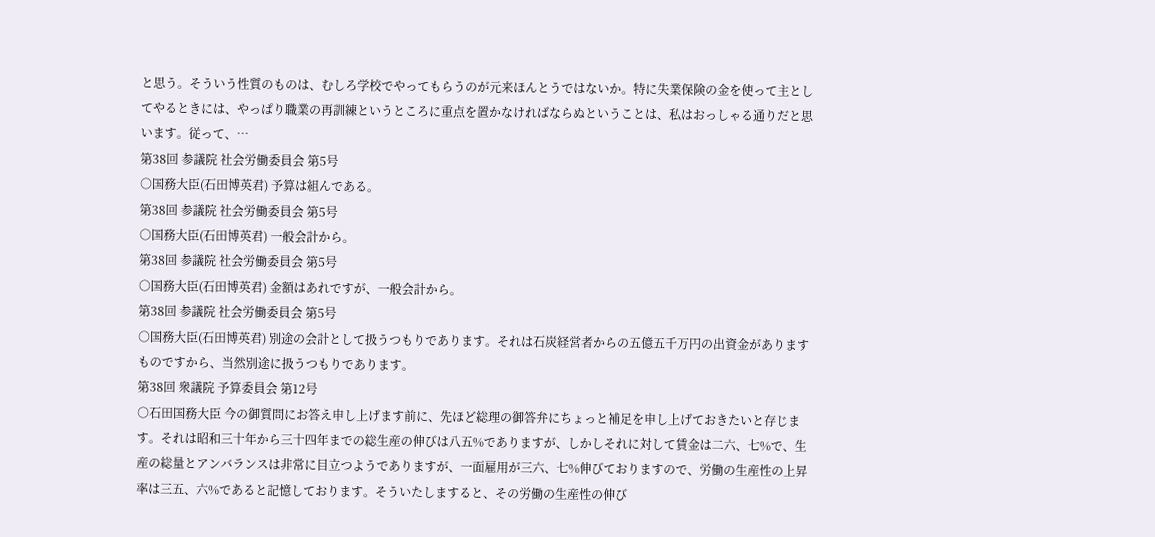と思う。そういう性質のものは、むしろ学校でやってもらうのが元来ほんとうではないか。特に失業保険の金を使って主としてやるときには、やっぱり職業の再訓練というところに重点を置かなければならぬということは、私はおっしゃる通りだと思います。従って、…
第38回 参議院 社会労働委員会 第5号
○国務大臣(石田博英君) 予算は組んである。
第38回 参議院 社会労働委員会 第5号
○国務大臣(石田博英君) 一般会計から。
第38回 参議院 社会労働委員会 第5号
○国務大臣(石田博英君) 金額はあれですが、一般会計から。
第38回 参議院 社会労働委員会 第5号
○国務大臣(石田博英君) 別途の会計として扱うつもりであります。それは石炭経営者からの五億五千万円の出資金がありますものですから、当然別途に扱うつもりであります。
第38回 衆議院 予算委員会 第12号
○石田国務大臣 今の御質問にお答え申し上げます前に、先ほど総理の御答弁にちょっと補足を申し上げておきたいと存じます。それは昭和三十年から三十四年までの総生産の伸びは八五%でありますが、しかしそれに対して賃金は二六、七%で、生産の総量とアンバランスは非常に目立つようでありますが、一面雇用が三六、七%伸びておりますので、労働の生産性の上昇率は三五、六%であると記憶しております。そういたしますると、その労働の生産性の伸び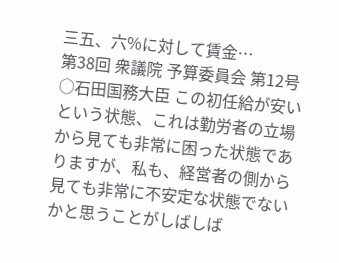三五、六%に対して賃金…
第38回 衆議院 予算委員会 第12号
○石田国務大臣 この初任給が安いという状態、これは勤労者の立場から見ても非常に困った状態でありますが、私も、経営者の側から見ても非常に不安定な状態でないかと思うことがしばしば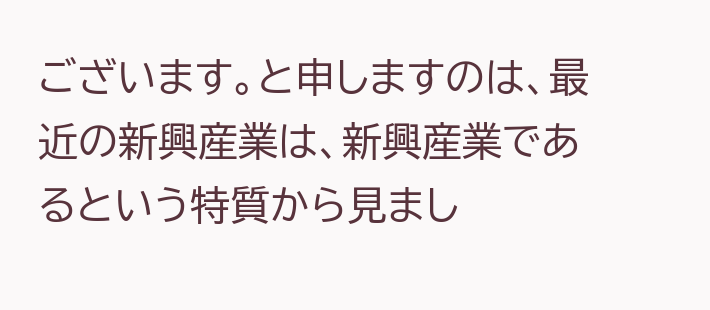ございます。と申しますのは、最近の新興産業は、新興産業であるという特質から見まし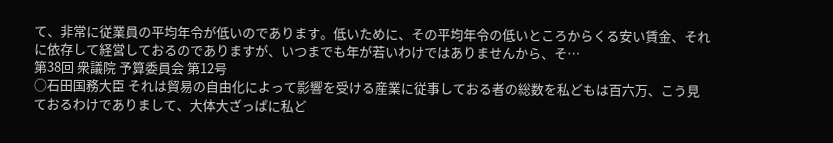て、非常に従業員の平均年令が低いのであります。低いために、その平均年令の低いところからくる安い賃金、それに依存して経営しておるのでありますが、いつまでも年が若いわけではありませんから、そ…
第38回 衆議院 予算委員会 第12号
○石田国務大臣 それは貿易の自由化によって影響を受ける産業に従事しておる者の総数を私どもは百六万、こう見ておるわけでありまして、大体大ざっぱに私ど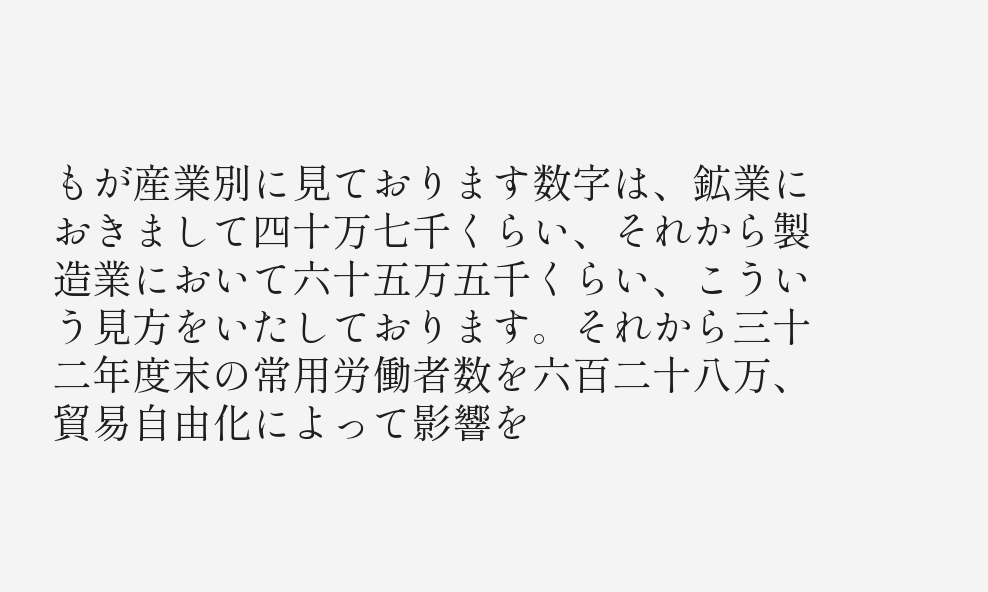もが産業別に見ております数字は、鉱業におきまして四十万七千くらい、それから製造業において六十五万五千くらい、こういう見方をいたしております。それから三十二年度末の常用労働者数を六百二十八万、貿易自由化によって影響を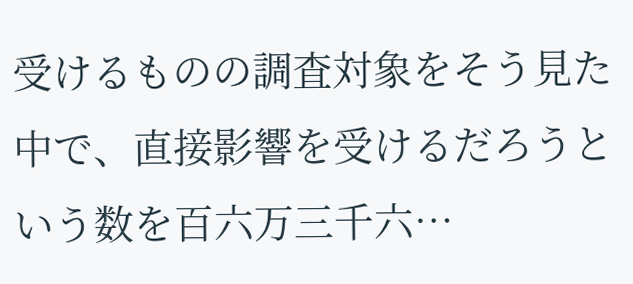受けるものの調査対象をそう見た中で、直接影響を受けるだろうという数を百六万三千六…